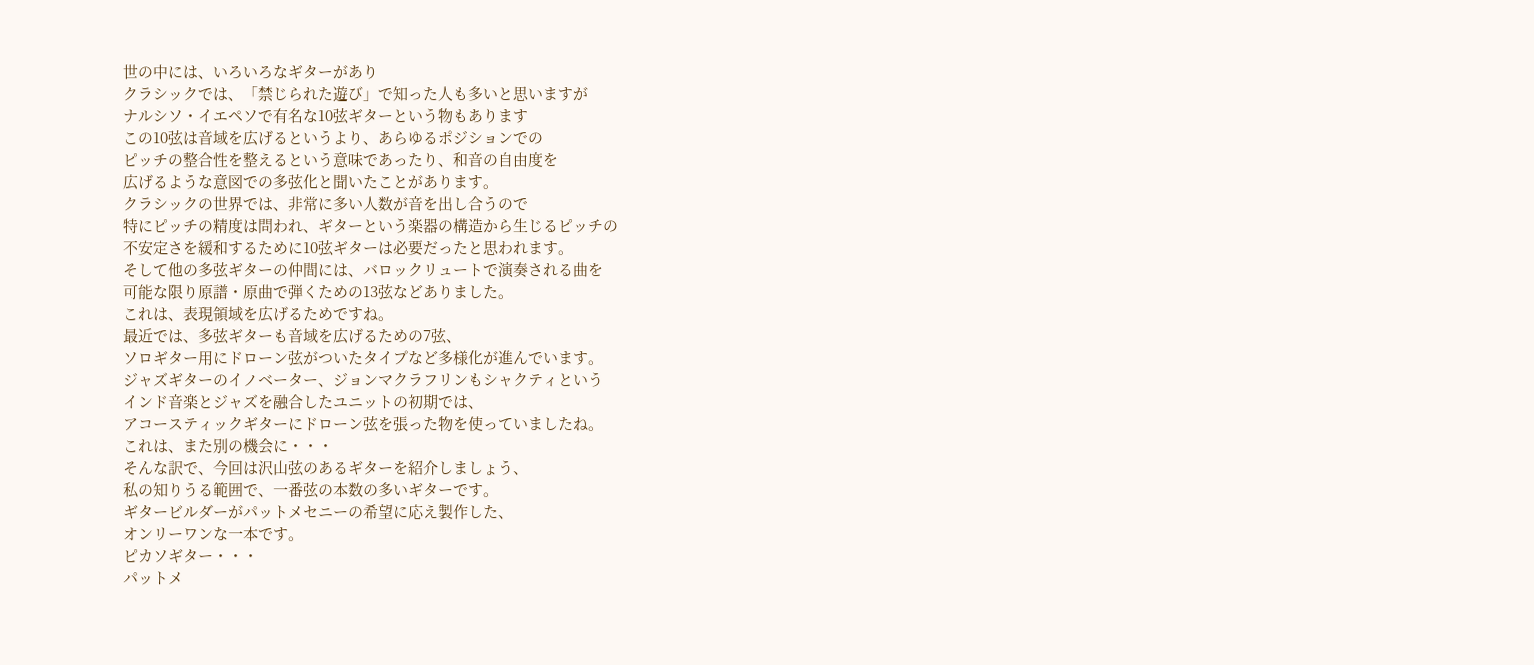世の中には、いろいろなギターがあり
クラシックでは、「禁じられた遊び」で知った人も多いと思いますが
ナルシソ・イエペソで有名な10弦ギターという物もあります
この10弦は音域を広げるというより、あらゆるポジションでの
ピッチの整合性を整えるという意味であったり、和音の自由度を
広げるような意図での多弦化と聞いたことがあります。
クラシックの世界では、非常に多い人数が音を出し合うので
特にピッチの精度は問われ、ギターという楽器の構造から生じるピッチの
不安定さを緩和するために10弦ギターは必要だったと思われます。
そして他の多弦ギターの仲間には、バロックリュートで演奏される曲を
可能な限り原譜・原曲で弾くための13弦などありました。
これは、表現領域を広げるためですね。
最近では、多弦ギターも音域を広げるための7弦、
ソロギター用にドローン弦がついたタイプなど多様化が進んでいます。
ジャズギターのイノベーター、ジョンマクラフリンもシャクティという
インド音楽とジャズを融合したユニットの初期では、
アコースティックギターにドローン弦を張った物を使っていましたね。
これは、また別の機会に・・・
そんな訳で、今回は沢山弦のあるギターを紹介しましょう、
私の知りうる範囲で、一番弦の本数の多いギターです。
ギタービルダーがパットメセニーの希望に応え製作した、
オンリーワンな一本です。
ピカソギター・・・
パットメ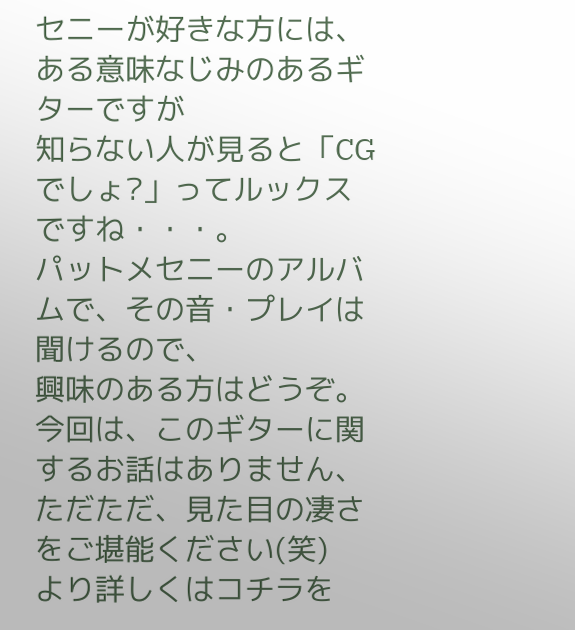セニーが好きな方には、ある意味なじみのあるギターですが
知らない人が見ると「CGでしょ?」ってルックスですね・・・。
パットメセニーのアルバムで、その音・プレイは聞けるので、
興味のある方はどうぞ。
今回は、このギターに関するお話はありません、
ただただ、見た目の凄さをご堪能ください(笑)
より詳しくはコチラを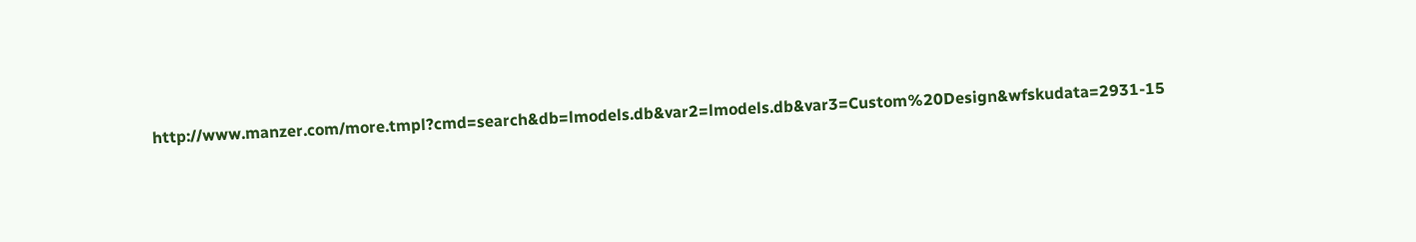http://www.manzer.com/more.tmpl?cmd=search&db=lmodels.db&var2=lmodels.db&var3=Custom%20Design&wfskudata=2931-15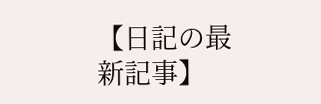【日記の最新記事】